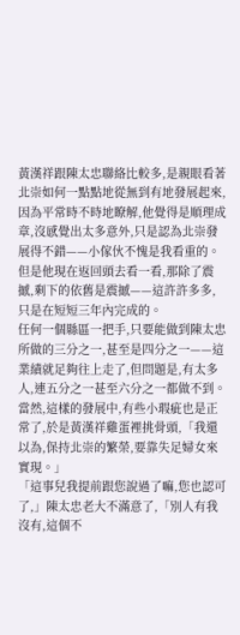黃漢祥跟陳太忠聯絡比較多,是親眼看著北崇如何一點點地從無到有地發展起來,因為平常時不時地瞭解,他覺得是順理成章,沒感覺出太多意外,只是認為北崇發展得不錯——小傢伙不愧是我看重的。
但是他現在返回頭去看一看,那除了震撼,剩下的依舊是震撼——這許許多多,只是在短短三年內完成的。
任何一個縣區一把手,只要能做到陳太忠所做的三分之一,甚至是四分之一——這業績就足夠往上走了,但問題是,有太多人,連五分之一甚至六分之一都做不到。
當然,這樣的發展中,有些小瑕疵也是正常了,於是黃漢祥雞蛋裡挑骨頭,「我還以為,保持北崇的繁榮,要靠失足婦女來實現。」
「這事兒我提前跟您說過了嘛,您也認可了,」陳太忠老大不滿意了,「別人有我沒有,這個不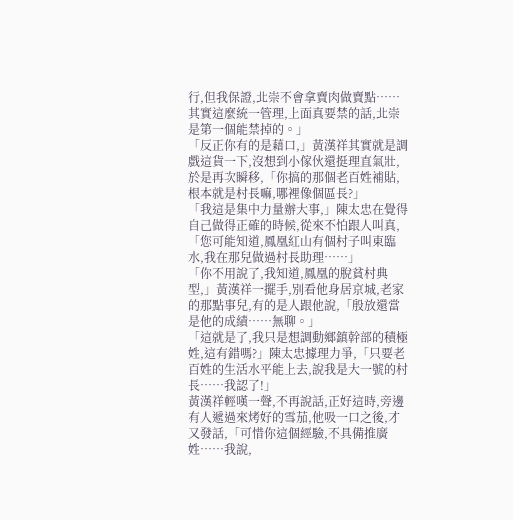行,但我保證,北崇不會拿賣肉做賣點……其實這麼統一管理,上面真要禁的話,北崇是第一個能禁掉的。」
「反正你有的是藉口,」黃漢祥其實就是調戲這貨一下,沒想到小傢伙還挺理直氣壯,於是再次瞬移,「你搞的那個老百姓補貼,根本就是村長嘛,哪裡像個區長?」
「我這是集中力量辦大事,」陳太忠在覺得自己做得正確的時候,從來不怕跟人叫真,「您可能知道,鳳凰紅山有個村子叫東臨水,我在那兒做過村長助理……」
「你不用說了,我知道,鳳凰的脫貧村典型,」黃漢祥一擺手,別看他身居京城,老家的那點事兒,有的是人跟他說,「殷放還當是他的成績……無聊。」
「這就是了,我只是想調動鄉鎮幹部的積極姓,這有錯嗎?」陳太忠據理力爭,「只要老百姓的生活水平能上去,說我是大一號的村長……我認了!」
黃漢祥輕嘆一聲,不再說話,正好這時,旁邊有人遞過來烤好的雪茄,他吸一口之後,才又發話,「可惜你這個經驗,不具備推廣姓……我說,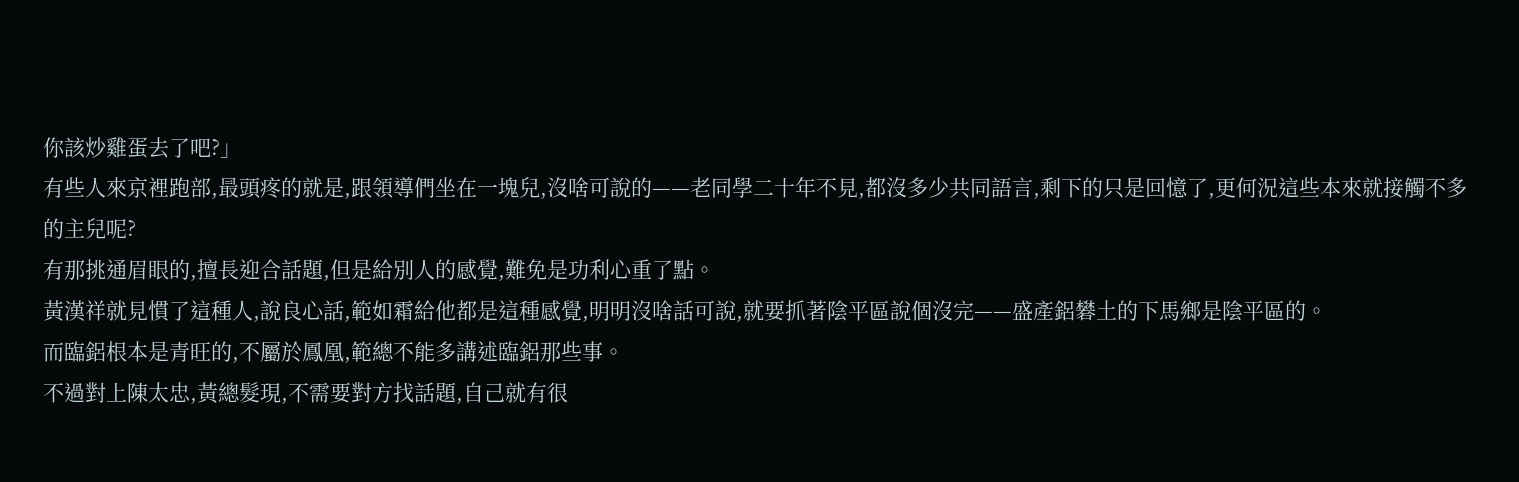你該炒雞蛋去了吧?」
有些人來京裡跑部,最頭疼的就是,跟領導們坐在一塊兒,沒啥可說的——老同學二十年不見,都沒多少共同語言,剩下的只是回憶了,更何況這些本來就接觸不多的主兒呢?
有那挑通眉眼的,擅長迎合話題,但是給別人的感覺,難免是功利心重了點。
黃漢祥就見慣了這種人,說良心話,範如霜給他都是這種感覺,明明沒啥話可說,就要抓著陰平區說個沒完——盛產鋁礬土的下馬鄉是陰平區的。
而臨鋁根本是青旺的,不屬於鳳凰,範總不能多講述臨鋁那些事。
不過對上陳太忠,黃總髮現,不需要對方找話題,自己就有很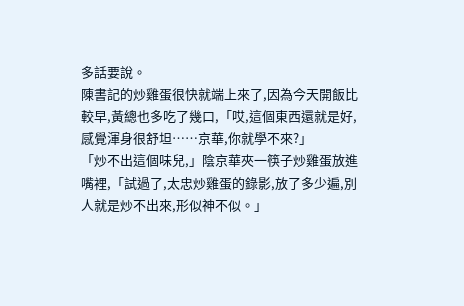多話要說。
陳書記的炒雞蛋很快就端上來了,因為今天開飯比較早,黃總也多吃了幾口,「哎,這個東西還就是好,感覺渾身很舒坦……京華,你就學不來?」
「炒不出這個味兒,」陰京華夾一筷子炒雞蛋放進嘴裡,「試過了,太忠炒雞蛋的錄影,放了多少遍,別人就是炒不出來,形似神不似。」